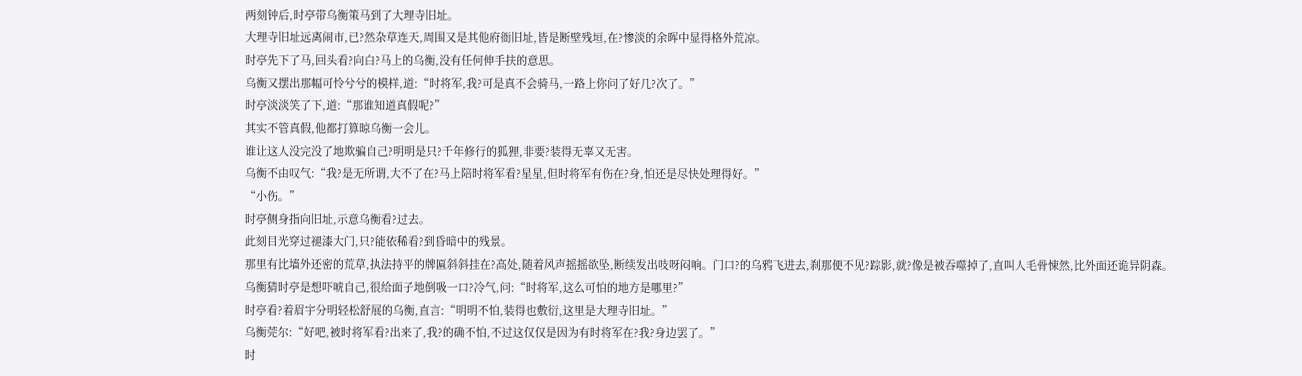两刻钟后,时亭带乌衡策马到了大理寺旧址。
大理寺旧址远离闹市,已?然杂草连天,周围又是其他府衙旧址,皆是断壁残垣,在?惨淡的余晖中显得格外荒凉。
时亭先下了马,回头看?向白?马上的乌衡,没有任何伸手扶的意思。
乌衡又摆出那幅可怜兮兮的模样,道:“时将军,我?可是真不会骑马,一路上你问了好几?次了。”
时亭淡淡笑了下,道:“那谁知道真假呢?”
其实不管真假,他都打算晾乌衡一会儿。
谁让这人没完没了地欺骗自己?明明是只?千年修行的狐狸,非要?装得无辜又无害。
乌衡不由叹气:“我?是无所谓,大不了在?马上陪时将军看?星星,但时将军有伤在?身,怕还是尽快处理得好。”
“小伤。”
时亭侧身指向旧址,示意乌衡看?过去。
此刻目光穿过褪漆大门,只?能依稀看?到昏暗中的残景。
那里有比墙外还密的荒草,执法持平的牌匾斜斜挂在?高处,随着风声摇摇欲坠,断续发出吱呀闷响。门口?的乌鸦飞进去,刹那便不见?踪影,就?像是被吞噬掉了,直叫人毛骨悚然,比外面还诡异阴森。
乌衡猜时亭是想吓唬自己,很给面子地倒吸一口?冷气,问:“时将军,这么可怕的地方是哪里?”
时亭看?着眉宇分明轻松舒展的乌衡,直言:“明明不怕,装得也敷衍,这里是大理寺旧址。”
乌衡莞尔:“好吧,被时将军看?出来了,我?的确不怕,不过这仅仅是因为有时将军在?我?身边罢了。”
时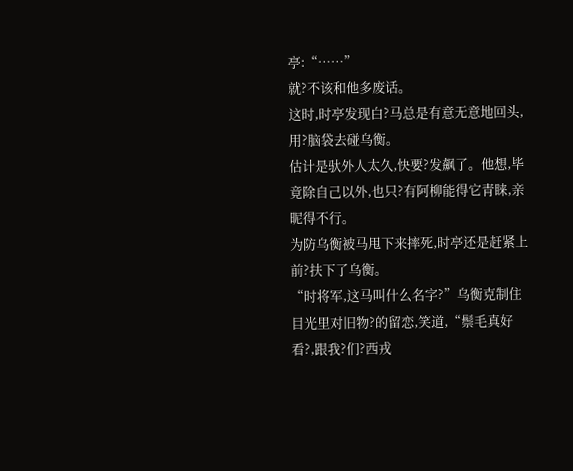亭:“……”
就?不该和他多废话。
这时,时亭发现白?马总是有意无意地回头,用?脑袋去碰乌衡。
估计是驮外人太久,快要?发飙了。他想,毕竟除自己以外,也只?有阿柳能得它青睐,亲昵得不行。
为防乌衡被马甩下来摔死,时亭还是赶紧上前?扶下了乌衡。
“时将军,这马叫什么名字?”乌衡克制住目光里对旧物?的留恋,笑道,“鬃毛真好看?,跟我?们?西戎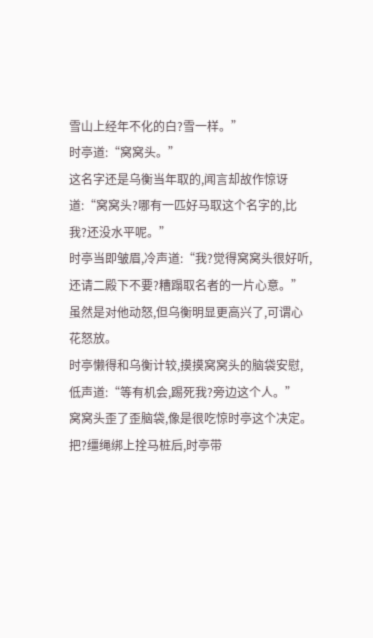雪山上经年不化的白?雪一样。”
时亭道:“窝窝头。”
这名字还是乌衡当年取的,闻言却故作惊讶道:“窝窝头?哪有一匹好马取这个名字的,比我?还没水平呢。”
时亭当即皱眉,冷声道:“我?觉得窝窝头很好听,还请二殿下不要?糟蹋取名者的一片心意。”
虽然是对他动怒,但乌衡明显更高兴了,可谓心花怒放。
时亭懒得和乌衡计较,摸摸窝窝头的脑袋安慰,低声道:“等有机会,踢死我?旁边这个人。”
窝窝头歪了歪脑袋,像是很吃惊时亭这个决定。
把?缰绳绑上拴马桩后,时亭带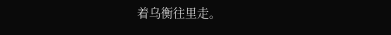着乌衡往里走。